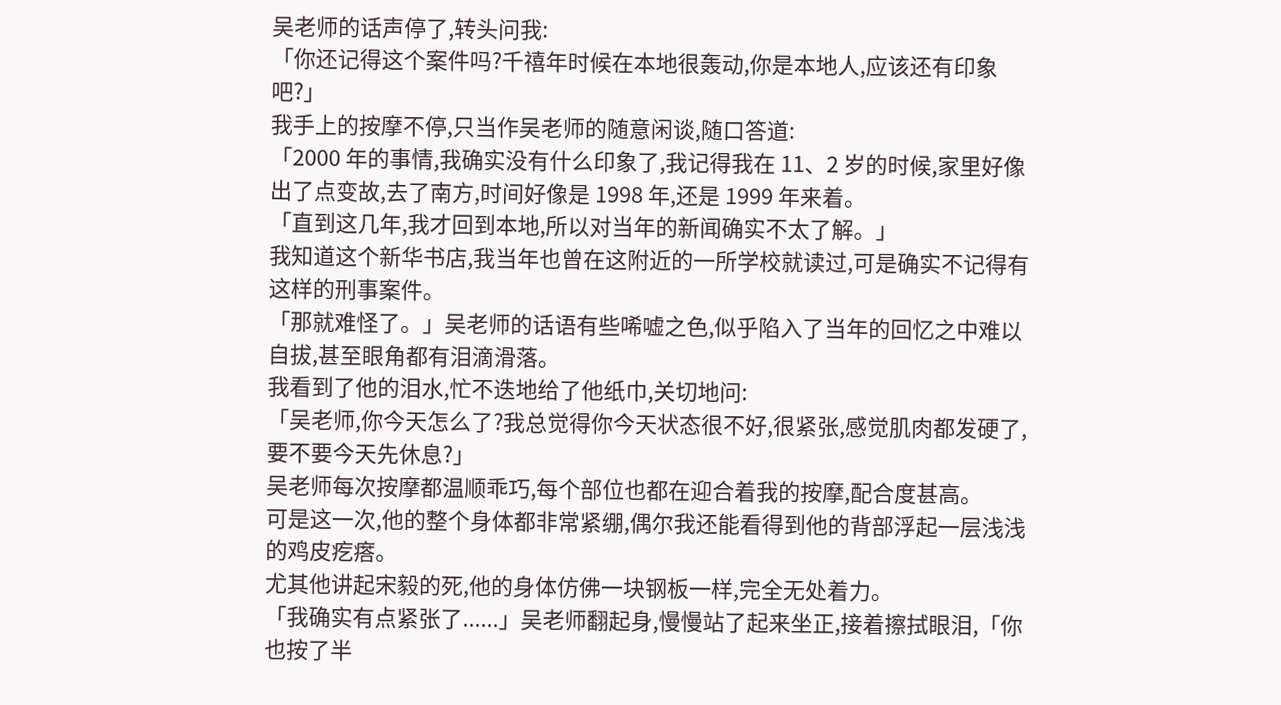吴老师的话声停了,转头问我:
「你还记得这个案件吗?千禧年时候在本地很轰动,你是本地人,应该还有印象吧?」
我手上的按摩不停,只当作吴老师的随意闲谈,随口答道:
「2000 年的事情,我确实没有什么印象了,我记得我在 11、2 岁的时候,家里好像出了点变故,去了南方,时间好像是 1998 年,还是 1999 年来着。
「直到这几年,我才回到本地,所以对当年的新闻确实不太了解。」
我知道这个新华书店,我当年也曾在这附近的一所学校就读过,可是确实不记得有这样的刑事案件。
「那就难怪了。」吴老师的话语有些唏嘘之色,似乎陷入了当年的回忆之中难以自拔,甚至眼角都有泪滴滑落。
我看到了他的泪水,忙不迭地给了他纸巾,关切地问:
「吴老师,你今天怎么了?我总觉得你今天状态很不好,很紧张,感觉肌肉都发硬了,要不要今天先休息?」
吴老师每次按摩都温顺乖巧,每个部位也都在迎合着我的按摩,配合度甚高。
可是这一次,他的整个身体都非常紧绷,偶尔我还能看得到他的背部浮起一层浅浅的鸡皮疙瘩。
尤其他讲起宋毅的死,他的身体仿佛一块钢板一样,完全无处着力。
「我确实有点紧张了......」吴老师翻起身,慢慢站了起来坐正,接着擦拭眼泪,「你也按了半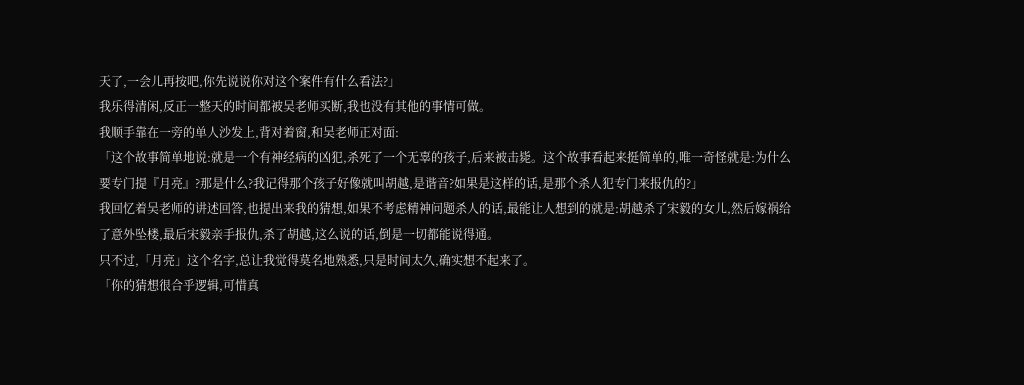天了,一会儿再按吧,你先说说你对这个案件有什么看法?」
我乐得清闲,反正一整天的时间都被吴老师买断,我也没有其他的事情可做。
我顺手靠在一旁的单人沙发上,背对着窗,和吴老师正对面:
「这个故事简单地说:就是一个有神经病的凶犯,杀死了一个无辜的孩子,后来被击毙。这个故事看起来挺简单的,唯一奇怪就是:为什么要专门提『月亮』?那是什么?我记得那个孩子好像就叫胡越,是谐音?如果是这样的话,是那个杀人犯专门来报仇的?」
我回忆着吴老师的讲述回答,也提出来我的猜想,如果不考虑精神问题杀人的话,最能让人想到的就是:胡越杀了宋毅的女儿,然后嫁祸给了意外坠楼,最后宋毅亲手报仇,杀了胡越,这么说的话,倒是一切都能说得通。
只不过,「月亮」这个名字,总让我觉得莫名地熟悉,只是时间太久,确实想不起来了。
「你的猜想很合乎逻辑,可惜真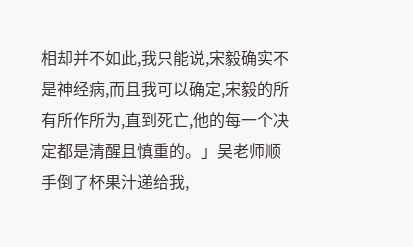相却并不如此,我只能说,宋毅确实不是神经病,而且我可以确定,宋毅的所有所作所为,直到死亡,他的每一个决定都是清醒且慎重的。」吴老师顺手倒了杯果汁递给我,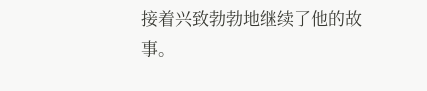接着兴致勃勃地继续了他的故事。